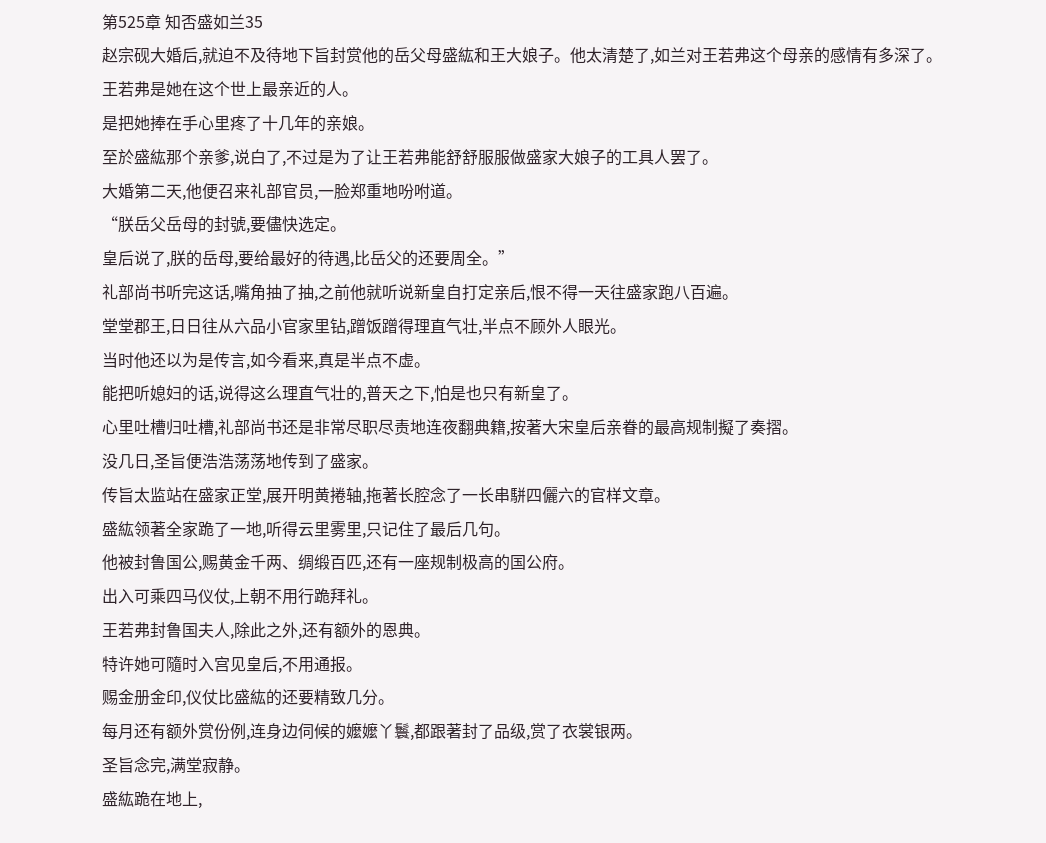第525章 知否盛如兰35
赵宗砚大婚后,就迫不及待地下旨封赏他的岳父母盛紘和王大娘子。他太清楚了,如兰对王若弗这个母亲的感情有多深了。
王若弗是她在这个世上最亲近的人。
是把她捧在手心里疼了十几年的亲娘。
至於盛紘那个亲爹,说白了,不过是为了让王若弗能舒舒服服做盛家大娘子的工具人罢了。
大婚第二天,他便召来礼部官员,一脸郑重地吩咐道。
“朕岳父岳母的封號,要儘快选定。
皇后说了,朕的岳母,要给最好的待遇,比岳父的还要周全。”
礼部尚书听完这话,嘴角抽了抽,之前他就听说新皇自打定亲后,恨不得一天往盛家跑八百遍。
堂堂郡王,日日往从六品小官家里钻,蹭饭蹭得理直气壮,半点不顾外人眼光。
当时他还以为是传言,如今看来,真是半点不虚。
能把听媳妇的话,说得这么理直气壮的,普天之下,怕是也只有新皇了。
心里吐槽归吐槽,礼部尚书还是非常尽职尽责地连夜翻典籍,按著大宋皇后亲眷的最高规制擬了奏摺。
没几日,圣旨便浩浩荡荡地传到了盛家。
传旨太监站在盛家正堂,展开明黄捲轴,拖著长腔念了一长串駢四儷六的官样文章。
盛紘领著全家跪了一地,听得云里雾里,只记住了最后几句。
他被封鲁国公,赐黄金千两、绸缎百匹,还有一座规制极高的国公府。
出入可乘四马仪仗,上朝不用行跪拜礼。
王若弗封鲁国夫人,除此之外,还有额外的恩典。
特许她可隨时入宫见皇后,不用通报。
赐金册金印,仪仗比盛紘的还要精致几分。
每月还有额外赏份例,连身边伺候的嬤嬤丫鬟,都跟著封了品级,赏了衣裳银两。
圣旨念完,满堂寂静。
盛紘跪在地上,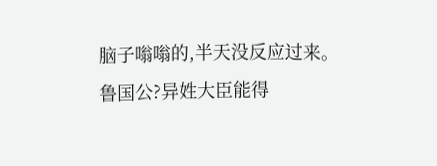脑子嗡嗡的,半天没反应过来。
鲁国公?异姓大臣能得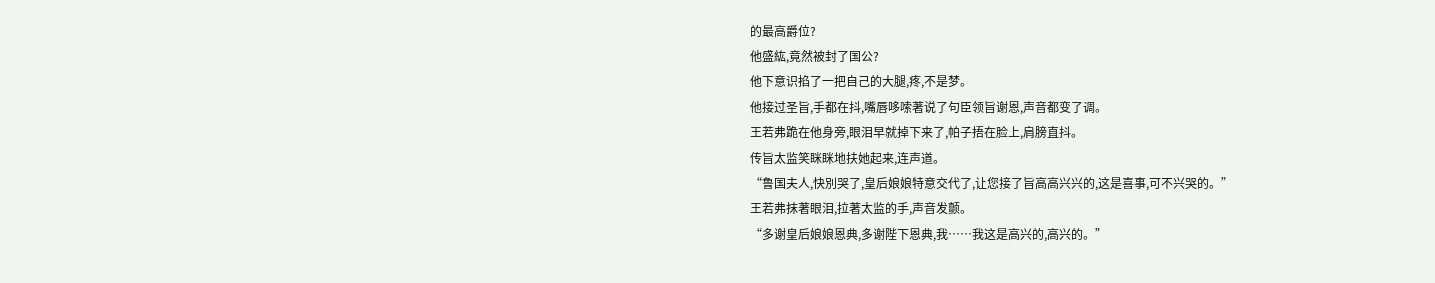的最高爵位?
他盛紘,竟然被封了国公?
他下意识掐了一把自己的大腿,疼,不是梦。
他接过圣旨,手都在抖,嘴唇哆嗦著说了句臣领旨谢恩,声音都变了调。
王若弗跪在他身旁,眼泪早就掉下来了,帕子捂在脸上,肩膀直抖。
传旨太监笑眯眯地扶她起来,连声道。
“鲁国夫人,快別哭了,皇后娘娘特意交代了,让您接了旨高高兴兴的,这是喜事,可不兴哭的。”
王若弗抹著眼泪,拉著太监的手,声音发颤。
“多谢皇后娘娘恩典,多谢陛下恩典,我……我这是高兴的,高兴的。”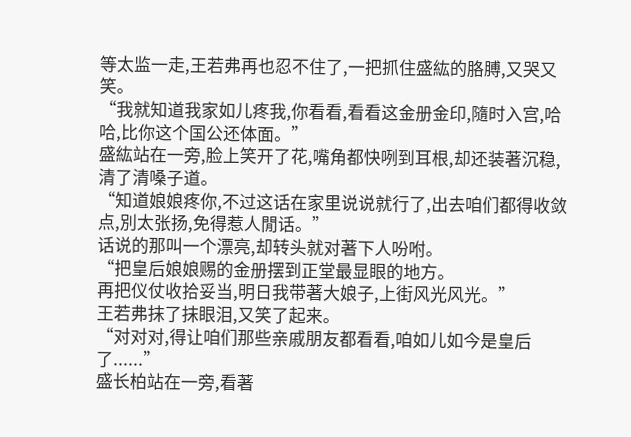等太监一走,王若弗再也忍不住了,一把抓住盛紘的胳膊,又哭又笑。
“我就知道我家如儿疼我,你看看,看看这金册金印,隨时入宫,哈哈,比你这个国公还体面。”
盛紘站在一旁,脸上笑开了花,嘴角都快咧到耳根,却还装著沉稳,清了清嗓子道。
“知道娘娘疼你,不过这话在家里说说就行了,出去咱们都得收敛点,別太张扬,免得惹人閒话。”
话说的那叫一个漂亮,却转头就对著下人吩咐。
“把皇后娘娘赐的金册摆到正堂最显眼的地方。
再把仪仗收拾妥当,明日我带著大娘子,上街风光风光。”
王若弗抹了抹眼泪,又笑了起来。
“对对对,得让咱们那些亲戚朋友都看看,咱如儿如今是皇后了......”
盛长柏站在一旁,看著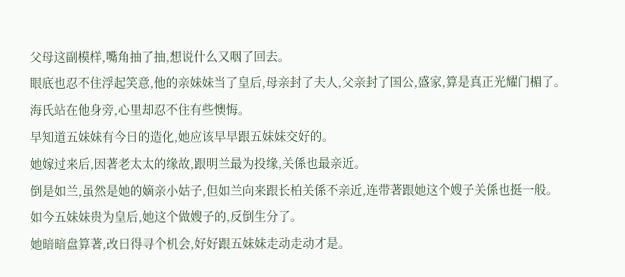父母这副模样,嘴角抽了抽,想说什么又咽了回去。
眼底也忍不住浮起笑意,他的亲妹妹当了皇后,母亲封了夫人,父亲封了国公,盛家,算是真正光耀门楣了。
海氏站在他身旁,心里却忍不住有些懊悔。
早知道五妹妹有今日的造化,她应该早早跟五妹妹交好的。
她嫁过来后,因著老太太的缘故,跟明兰最为投缘,关係也最亲近。
倒是如兰,虽然是她的嫡亲小姑子,但如兰向来跟长柏关係不亲近,连带著跟她这个嫂子关係也挺一般。
如今五妹妹贵为皇后,她这个做嫂子的,反倒生分了。
她暗暗盘算著,改日得寻个机会,好好跟五妹妹走动走动才是。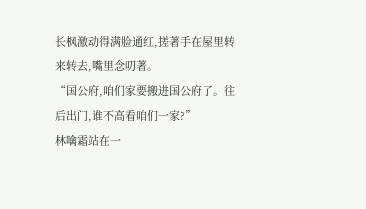长枫激动得满脸通红,搓著手在屋里转来转去,嘴里念叨著。
“国公府,咱们家要搬进国公府了。往后出门,谁不高看咱们一家?”
林噙霜站在一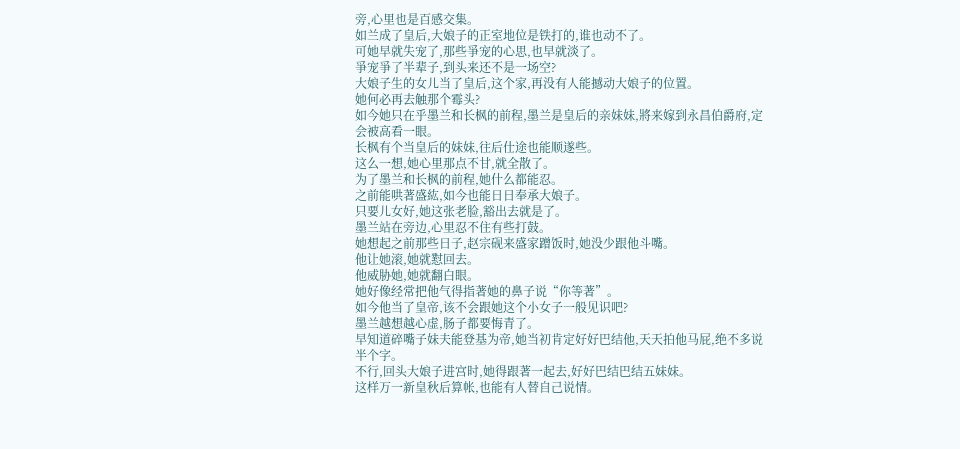旁,心里也是百感交集。
如兰成了皇后,大娘子的正室地位是铁打的,谁也动不了。
可她早就失宠了,那些爭宠的心思,也早就淡了。
爭宠爭了半辈子,到头来还不是一场空?
大娘子生的女儿当了皇后,这个家,再没有人能撼动大娘子的位置。
她何必再去触那个霉头?
如今她只在乎墨兰和长枫的前程,墨兰是皇后的亲妹妹,將来嫁到永昌伯爵府,定会被高看一眼。
长枫有个当皇后的妹妹,往后仕途也能顺遂些。
这么一想,她心里那点不甘,就全散了。
为了墨兰和长枫的前程,她什么都能忍。
之前能哄著盛紘,如今也能日日奉承大娘子。
只要儿女好,她这张老脸,豁出去就是了。
墨兰站在旁边,心里忍不住有些打鼓。
她想起之前那些日子,赵宗砚来盛家蹭饭时,她没少跟他斗嘴。
他让她滚,她就懟回去。
他威胁她,她就翻白眼。
她好像经常把他气得指著她的鼻子说“你等著”。
如今他当了皇帝,该不会跟她这个小女子一般见识吧?
墨兰越想越心虚,肠子都要悔青了。
早知道碎嘴子妹夫能登基为帝,她当初肯定好好巴结他,天天拍他马屁,绝不多说半个字。
不行,回头大娘子进宫时,她得跟著一起去,好好巴结巴结五妹妹。
这样万一新皇秋后算帐,也能有人替自己说情。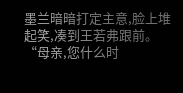墨兰暗暗打定主意,脸上堆起笑,凑到王若弗跟前。
“母亲,您什么时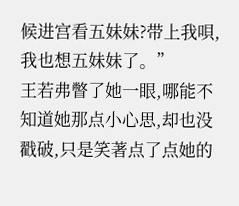候进宫看五妹妹?带上我唄,我也想五妹妹了。”
王若弗瞥了她一眼,哪能不知道她那点小心思,却也没戳破,只是笑著点了点她的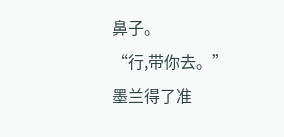鼻子。
“行,带你去。”
墨兰得了准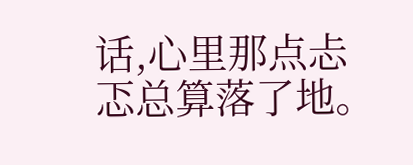话,心里那点忐忑总算落了地。